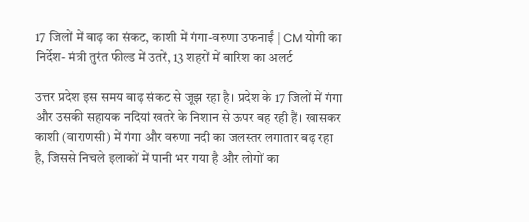17 जिलों में बाढ़ का संकट, काशी में गंगा-वरुणा उफनाईं | CM योगी का निर्देश- मंत्री तुरंत फील्ड में उतरें, 13 शहरों में बारिश का अलर्ट

उत्तर प्रदेश इस समय बाढ़ संकट से जूझ रहा है। प्रदेश के 17 जिलों में गंगा और उसकी सहायक नदियां खतरे के निशान से ऊपर बह रही हैं। खासकर काशी (वाराणसी) में गंगा और वरुणा नदी का जलस्तर लगातार बढ़ रहा है, जिससे निचले इलाकों में पानी भर गया है और लोगों का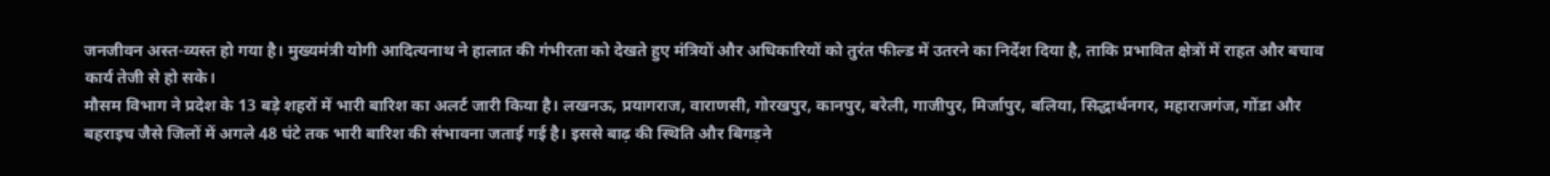जनजीवन अस्त-व्यस्त हो गया है। मुख्यमंत्री योगी आदित्यनाथ ने हालात की गंभीरता को देखते हुए मंत्रियों और अधिकारियों को तुरंत फील्ड में उतरने का निर्देश दिया है, ताकि प्रभावित क्षेत्रों में राहत और बचाव कार्य तेजी से हो सके।
मौसम विभाग ने प्रदेश के 13 बड़े शहरों में भारी बारिश का अलर्ट जारी किया है। लखनऊ, प्रयागराज, वाराणसी, गोरखपुर, कानपुर, बरेली, गाजीपुर, मिर्जापुर, बलिया, सिद्धार्थनगर, महाराजगंज, गोंडा और बहराइच जैसे जिलों में अगले 48 घंटे तक भारी बारिश की संभावना जताई गई है। इससे बाढ़ की स्थिति और बिगड़ने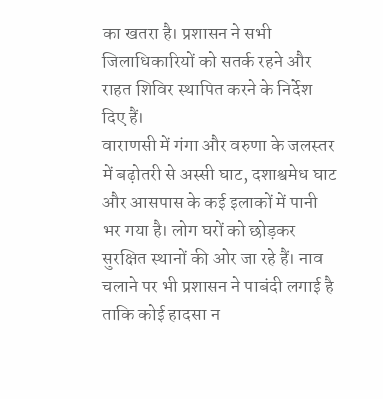का खतरा है। प्रशासन ने सभी जिलाधिकारियों को सतर्क रहने और राहत शिविर स्थापित करने के निर्देश दिए हैं।
वाराणसी में गंगा और वरुणा के जलस्तर में बढ़ोतरी से अस्सी घाट, दशाश्वमेध घाट और आसपास के कई इलाकों में पानी भर गया है। लोग घरों को छोड़कर सुरक्षित स्थानों की ओर जा रहे हैं। नाव चलाने पर भी प्रशासन ने पाबंदी लगाई है ताकि कोई हादसा न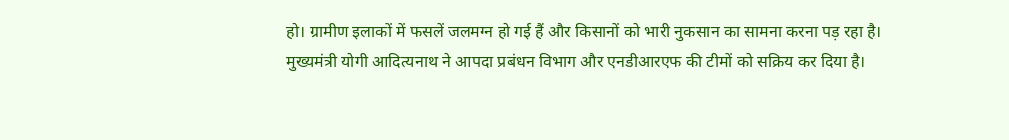हो। ग्रामीण इलाकों में फसलें जलमग्न हो गई हैं और किसानों को भारी नुकसान का सामना करना पड़ रहा है।
मुख्यमंत्री योगी आदित्यनाथ ने आपदा प्रबंधन विभाग और एनडीआरएफ की टीमों को सक्रिय कर दिया है।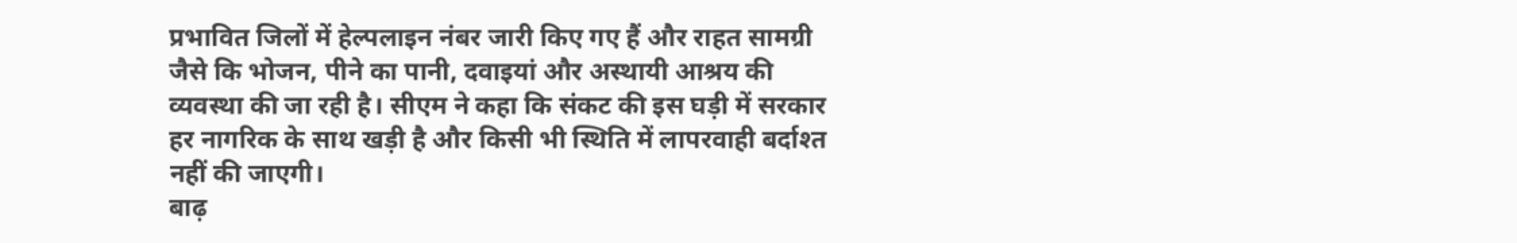प्रभावित जिलों में हेल्पलाइन नंबर जारी किए गए हैं और राहत सामग्री जैसे कि भोजन, पीने का पानी, दवाइयां और अस्थायी आश्रय की व्यवस्था की जा रही है। सीएम ने कहा कि संकट की इस घड़ी में सरकार हर नागरिक के साथ खड़ी है और किसी भी स्थिति में लापरवाही बर्दाश्त नहीं की जाएगी।
बाढ़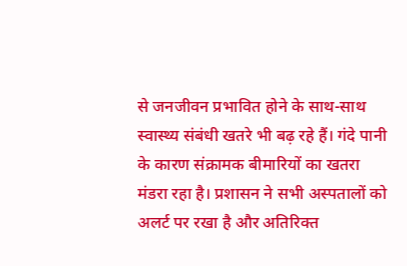से जनजीवन प्रभावित होने के साथ-साथ स्वास्थ्य संबंधी खतरे भी बढ़ रहे हैं। गंदे पानी के कारण संक्रामक बीमारियों का खतरा मंडरा रहा है। प्रशासन ने सभी अस्पतालों को अलर्ट पर रखा है और अतिरिक्त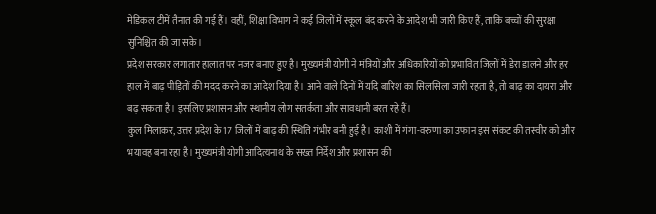मेडिकल टीमें तैनात की गई हैं। वहीं, शिक्षा विभाग ने कई जिलों में स्कूल बंद करने के आदेश भी जारी किए हैं, ताकि बच्चों की सुरक्षा सुनिश्चित की जा सके।
प्रदेश सरकार लगातार हालात पर नजर बनाए हुए है। मुख्यमंत्री योगी ने मंत्रियों और अधिकारियों को प्रभावित जिलों में डेरा डालने और हर हाल में बाढ़ पीड़ितों की मदद करने का आदेश दिया है। आने वाले दिनों में यदि बारिश का सिलसिला जारी रहता है, तो बाढ़ का दायरा और बढ़ सकता है। इसलिए प्रशासन और स्थानीय लोग सतर्कता और सावधानी बरत रहे हैं।
कुल मिलाकर, उत्तर प्रदेश के 17 जिलों में बाढ़ की स्थिति गंभीर बनी हुई है। काशी में गंगा-वरुणा का उफान इस संकट की तस्वीर को और भयावह बना रहा है। मुख्यमंत्री योगी आदित्यनाथ के सख्त निर्देश और प्रशासन की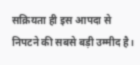सक्रियता ही इस आपदा से निपटने की सबसे बड़ी उम्मीद है।